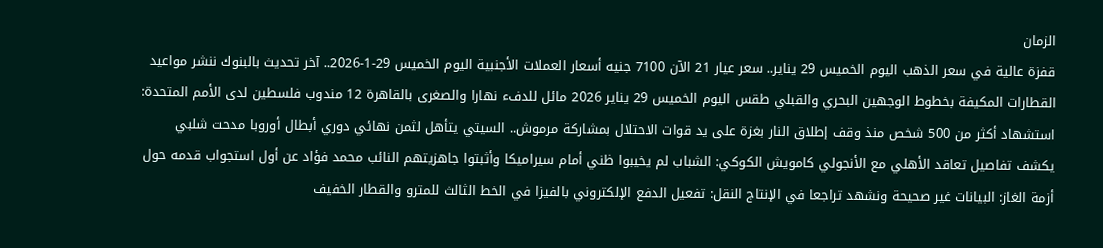الزمان
قفزة عالية في سعر الذهب اليوم الخميس 29 يناير.. سعر عيار 21 الآن 7100 جنيه أسعار العملات الأجنبية اليوم الخميس 29-1-2026.. آخر تحديث بالبنوك ننشر مواعيد القطارات المكيفة بخطوط الوجهين البحري والقبلي طقس اليوم الخميس 29 يناير 2026 مائل للدفء نهارا والصغرى بالقاهرة 12 مندوب فلسطين لدى الأمم المتحدة: استشهاد أكثر من 500 شخص منذ وقف إطلاق النار بغزة على يد قوات الاحتلال بمشاركة مرموش.. السيتي يتأهل لثمن نهائي دوري أبطال أوروبا مدحت شلبي يكشف تفاصيل تعاقد الأهلي مع الأنجولي كامويش الكوكي: الشباب لم يخيبوا ظني أمام سيراميكا وأثبتوا جاهزيتهم النائب محمد فؤاد عن أول استجواب قدمه حول أزمة الغاز: البيانات غير صحيحة ونشهد تراجعا في الإنتاج النقل: تفعيل الدفع الإلكتروني بالفيزا في الخط الثالث للمترو والقطار الخفيف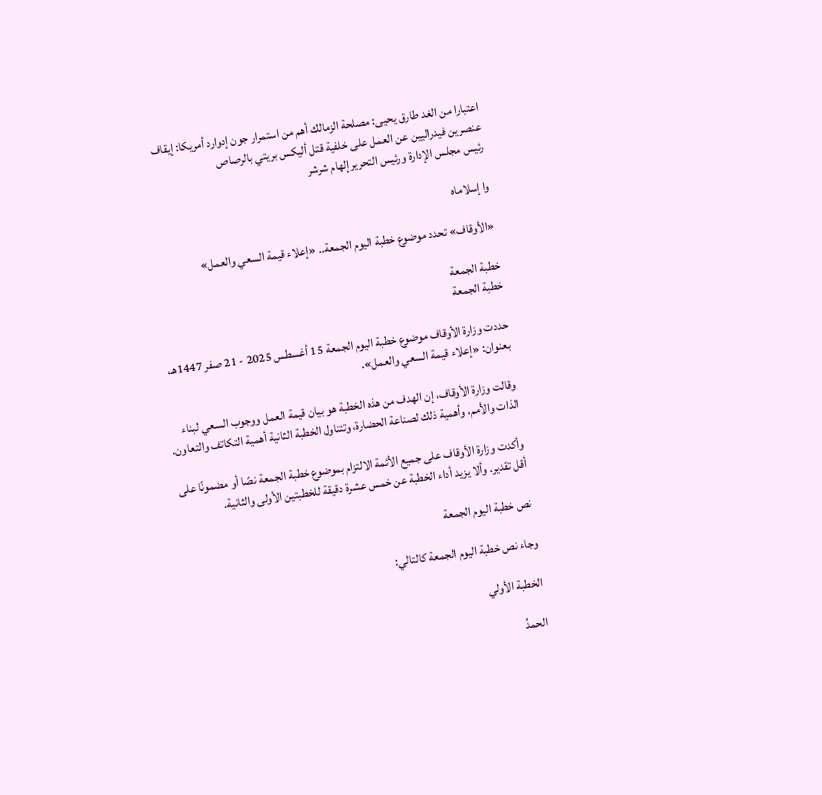اعتبارا من الغد طارق يحيى: مصلحة الزمالك أهم من استمرار جون إدوارد أمريكا: إيقاف عنصرين فيدراليين عن العمل على خلفية قتل أليكس بريتي بالرصاص
رئيس مجلس الإدارة ورئيس التحريرإلهام شرشر

وا إسلاماه

«الأوقاف» تحدد موضوع خطبة اليوم الجمعة.. «إعلاء قيمة السعي والعمل»

خطبة الجمعة
خطبة الجمعة

حددت وزارة الأوقاف موضوع خطبة اليوم الجمعة 15 أغسطس 2025 - 21 صفر 1447هـ، بعنوان: «إعلاء قيمة السعي والعمل».

وقالت وزارة الأوقاف، إن الهدف من هذه الخطبة هو بيان قيمة العمل ووجوب السعي لبناء الذات والأمم، وأهمية ذلك لصناعة الحضارة، وتتناول الخطبة الثانية أهمية التكاتف والتعاون.

وأكدت وزارة الأوقاف على جميع الأئمة الالتزام بموضوع خطبة الجمعة نصًا أو مضمونًا على أقل تقدير. وألا يزيد أداء الخطبة عن خمس عشرة دقيقة للخطبتين الأولى والثانية.

نص خطبة اليوم الجمعة

وجاء نص خطبة اليوم الجمعة كالتالي:

الخطبة الأولي

الحمدُ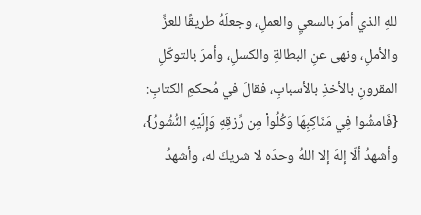للهِ الذي أمرَ بالسعيِ والعملِ، وجعلَهُ طريقًا للعزِّ والأملِ، ونهى عنِ البطالةِ والكسلِ، وأمرَ بالتوكّلِ المقرونِ بالأخذِ بالأسبابِ، فقالَ في مُحكمِ الكتابِ: {فَامشُوا فِي مَنَاكِبِهَا وَكُلُواْ مِن رِّزقِهِ وَإِلَيْهِ النُّشُورُ}، وأشهدُ ألّا إلهَ إلا اللهُ وحدَه لا شريكَ له، وأشهدُ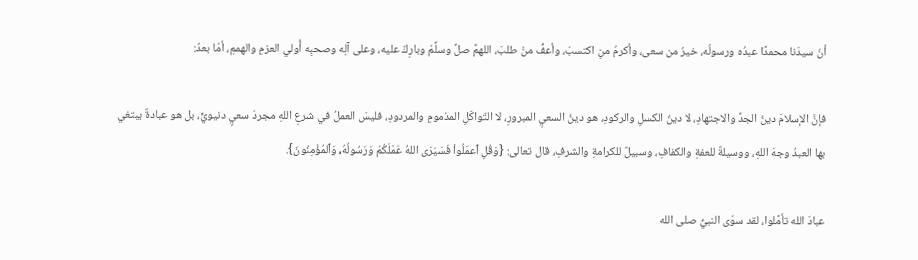أنّ سيدَنا محمدًا عبدُه ورسولُه، خيرُ من سعى، وأكرمُ منِ اكتسبَ، وأعفُّ منْ طلبَ، اللهمَّ صلِّ وسلِّمْ وبارِكْ عليه، وعلى آلِه وصحبِه أُولي العزمِ والهممِ، أمّا بعدُ:

فإنَّ الإسلامَ دينُ الجدِّ والاجتهادِ، لا دينُ الكسلِ والركودِ، هو دينُ السعيِ المبرورِ، لا التّواكّلِ المذمومِ والمردودِ، فليسَ العملُ في شرعِ اللهِ مجردَ سعيٍ دنيويٍّ، بل هو عبادةٌ يبتغي بها العبدُ وجهَ اللهِ، ووسيلةٌ للعفةِ والكفافِ، وسبيلٌ للكرامةِ والشرفِ، قال تعالى: {وَقُلِ ٱعمَلُواْ فَسَيَرَى اللهُ عَمَلَكُمْ وَرَسُولُهُۥ وَٱلمُؤْمِنُونَ}.

عبادَ الله تأمَّلوا، لقد سوّى النبيُّ صلى الله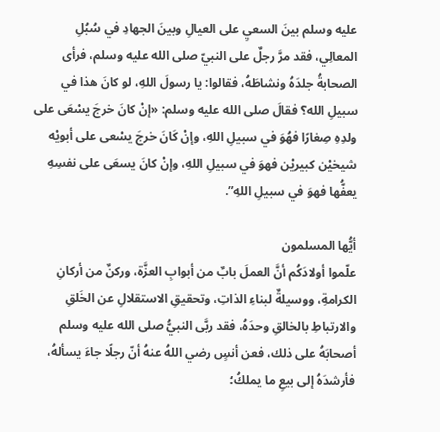عليه وسلم بينَ السعيِ على العيالِ وبينَ الجهادِ في سُبُلِ المعالِي، فقد مرَّ رجلٌ على النبيّ صلى الله عليه وسلم، فرأى الصحابةُ جلدَهُ ونشاطَهُ، فقالوا: يا رسولَ اللهِ، لو كانَ هذا في سبيلِ الله؟ فقالَ صلى الله عليه وسلم: «إنْ كانَ خرجَ يسْعَى على ولدِهِ صِغارًا فهُوَ في سبيلِ اللهِ، وإنْ كَانَ خرجَ يسْعى على أبويْه شيخيْن كبيريْن فهوَ في سبيلِ اللهِ، وإنْ كانَ يسعَى على نفسِهِ يعفُّها فهوَ في سبيلِ اللهِ”.

أيُّها المسلمون
علّموا أولادَكُم أنَّ العملَ بابٌ من أبوابِ العزَّة، وركنٌ من أركانِ الكرامةِ، ووسيلةٌ لبناءِ الذاتِ، وتحقيقِ الاستقلالِ عن الخَلقِ والارتباطِ بالخالقِ وحدَهُ، فقد ربَّى النبيُّ صلى الله عليه وسلم أصحابَهُ على ذلك، فعن أنسٍ رضي اللهُ عنهُ أنّ رجلًا جاءَ يسألهُ، فأرشدَهُ إلى بيعِ ما يملكُ؛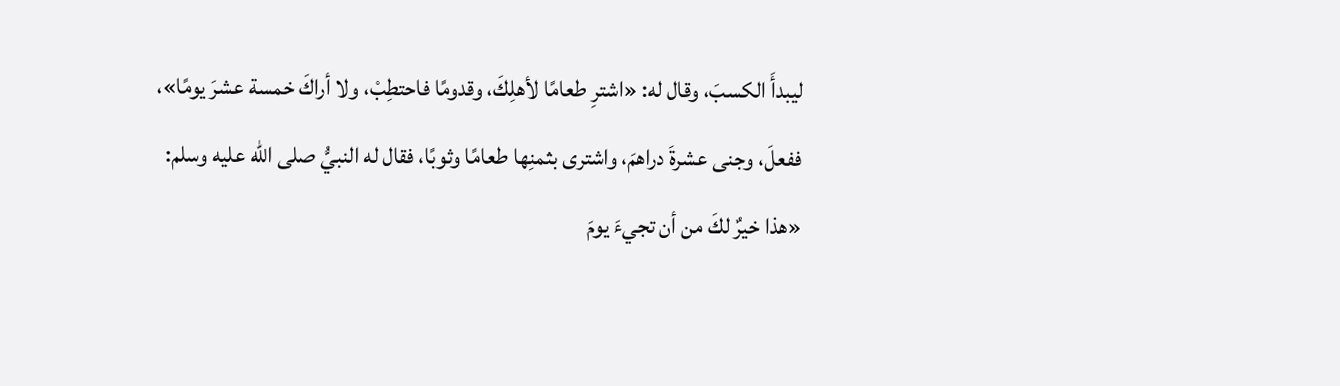ليبدأَ الكسبَ، وقال له: «اشترِ طعامًا لأهلِكَ، وقدومًا فاحتطِبْ، ولا أراكَ خمسة عشرَ يومًا»، ففعلَ، وجنى عشرةَ دراهمَ، واشترى بثمنِها طعامًا وثوبًا، فقال له النبيُّ صلى الله عليه وسلم: «هذا خيرٌ لكَ من أن تجيءَ يومَ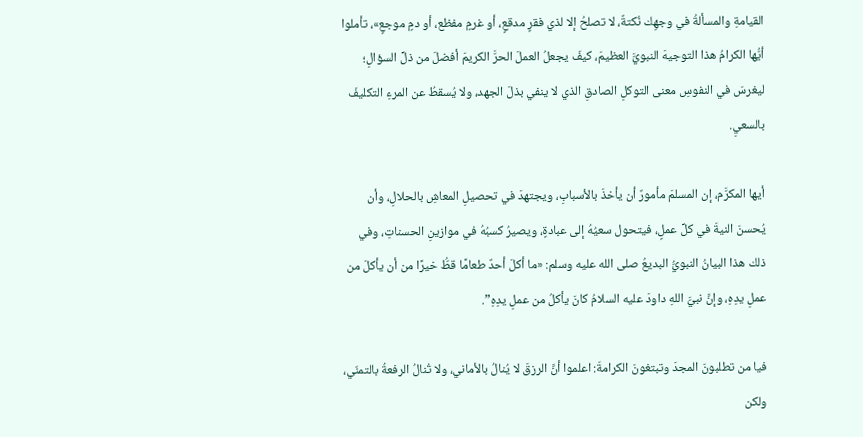القيامةِ والمسألةُ في وجهِك نُكتةٌ، لا تصلحُ إلا لذي فقرٍ مدقعٍ، أو غرمٍ مفظع، أو دمٍ موجعٍ»، تأملوا أيُّها الكرامُ هذا التوجيهَ النبويَّ العظيمَ، كيفَ يجعلُ العملَ الحرَّ الكريمَ أفضلَ من ذلِّ السؤالِ؛ ليغرسَ في النفوسِ معنى التوكلِ الصادقِ الذي لا ينفي بذلَ الجهد، ولا يُسقطُ عن المرءِ التكليفَ بالسعيِ.

أيها المكرَّم، إن المسلمَ مأمورٌ أن يأخذَ بالأسبابِ، ويجتهدَ في تحصيلِ المعاشِ بالحلالِ، وأن يُحسنَ النيةَ في كلِّ عملٍ، فيتحول سعيُهُ إلى عبادةٍ، ويصيرُ كسبُهُ في موازينِ الحسناتِ، وفي ذلك هذا البيانُ النبويُّ البديعُ صلى الله عليه وسلم: «ما أكلَ أحدٌ طعامًا قطُّ خيرًا من أن يأكلَ من عملِ يدِهِ، وإنَّ نبيَّ اللهِ داودَ عليه السلامُ كانَ يأكلُ من عملِ يدِهِ”.

فيا من تطلبونَ المجدَ وتبتغونَ الكرامةَ: اعلموا أنَّ الرزقَ لا يُنالُ بالأماني، ولا تُنالُ الرفعةُ بالتمنّي، ولكن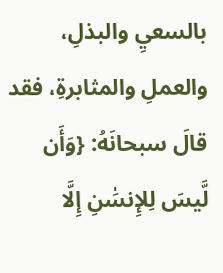بالسعيِ والبذلِ، والعملِ والمثابرةِ، فقد قالَ سبحانَهُ: {وَأَن لَّيسَ لِلإِنسَٰنِ إِلَّا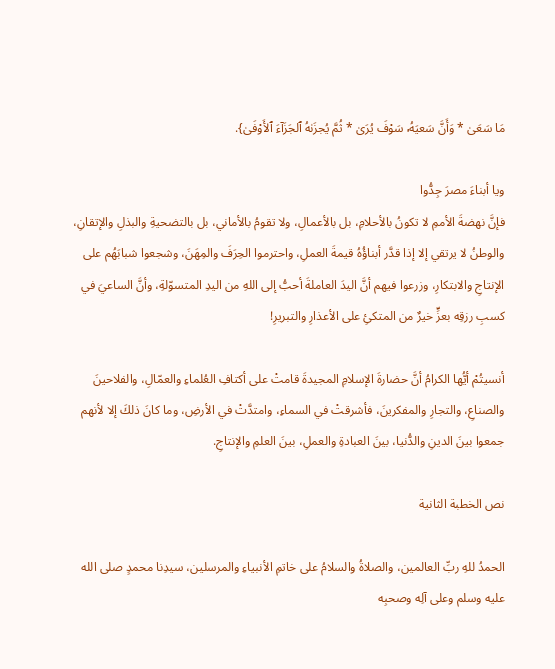مَا سَعَىٰ * وَأَنَّ سَعيَهُۥ سَوْفَ يُرَىٰ * ثُمَّ يُجزَىٰهُ ٱلجَزَآءَ ٱلأَوْفَىٰ}.

ويا أبناءَ مصرَ جِدُّوا
فإنَّ نهضةَ الأممِ لا تكونُ بالأحلامِ، بل بالأعمالِ، ولا تقومُ بالأماني، بل بالتضحيةِ والبذلِ والإتقانِ، والوطنُ لا يرتقي إلا إذا قدَّر أبناؤُهُ قيمةَ العملِ، واحترموا الحِرَفَ والمِهَنَ، وشجعوا شبابَهُم على الإنتاجِ والابتكارِ، وزرعوا فيهم أنَّ اليدَ العاملةَ أحبُّ إلى اللهِ من اليدِ المتسوّلةِ، وأنَّ الساعيَ في كسبِ رزقِه بعزٍّ خيرٌ من المتكئِ على الأعذارِ والتبريرِ!

أنسيتُمْ أيُّها الكرامُ أنَّ حضارةَ الإسلامِ المجيدةَ قامتْ على أكتافِ العُلماءِ والعمّالِ، والفلاحينَ والصناعِ، والتجارِ والمفكرينَ، فأشرقتْ في السماءِ، وامتدَّتْ في الأرضِ، وما كانَ ذلكَ إلا لأنهم جمعوا بينَ الدينِ والدُّنيا، بينَ العبادةِ والعملِ، بينَ العلمِ والإنتاجِ.

نص الخطبة الثانية

الحمدُ للهِ ربِّ العالمين، والصلاةُ والسلامُ على خاتمِ الأنبياءِ والمرسلين، سيدِنا محمدٍ صلى الله عليه وسلم وعلى آلِه وصحبِه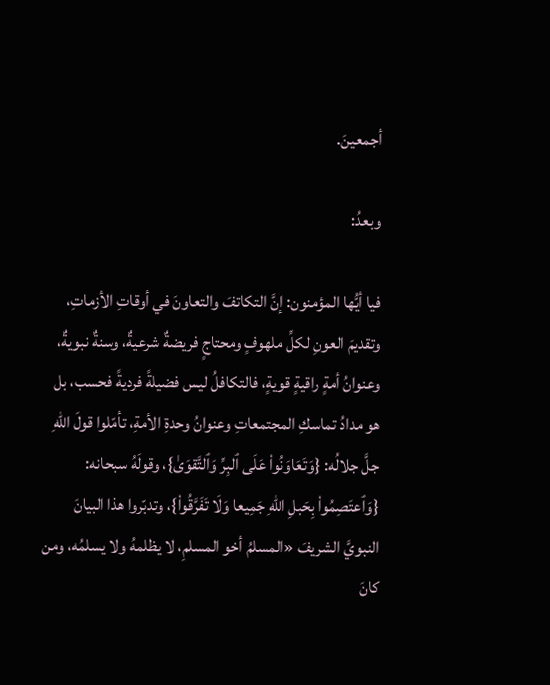أجمعينَ.

وبعدُ:

فيا أيُّها المؤمنون: إنَّ التكاتفَ والتعاونَ في أوقاتِ الأزماتِ، وتقديمَ العونِ لكلِّ ملهوفٍ ومحتاجٍ فريضةٌ شرعيةٌ، وسنةٌ نبويةٌ، وعنوانُ أمةٍ راقيةٍ قويةٍ، فالتكافلُ ليس فضيلةً فرديةً فحسب، بل هو مدادُ تماسكِ المجتمعاتِ وعنوانُ وحدةِ الأمةِ، تأمّلوا قولَ اللهِ جلَّ جلالُه: {وَتَعَاوَنُواْ عَلَى ٱلبِرِّ وَٱلتَّقوَىٰ}، وقولَهُ سبحانه: {وَٱعتَصِمُواْ بِحَبلِ اللهِ جَمِيعا وَلَا تَفَرَّقُواْ}، وتدبّروا هذا البيانَ النبويَّ الشريفَ «المسلمُ أخو المسلمِ، لا يظلمهُ ولا يسلمُه، ومن كانَ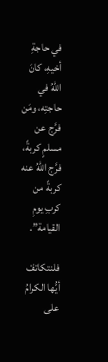في حاجةِ أخيهِ، كانَ اللهُ في حاجتِه، ومَن فرَّج عن مسلمٍ كربةً، فرَّج اللهُ عنه كربةً من كربِ يومِ القيامة”.

فلنتكاتفْ أيُّها الكرامُ على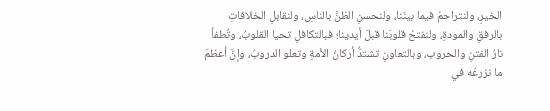الخيرِ، ولنتراحمْ فيما بينَنا، ولنحسنِ الظنَّ بالناسِ، ولنقابلِ الخلافاتِ بالرفقِ والمودةِ، ولنفتحْ قلوبَنا قبلَ أيدينا؛ فبالتكافلِ تحيا القلوبُ، وتُطفأ نارُ الفتنِ والحروب، وبالتعاونِ تشتدُّ أركانُ الأمةِ وتعلو الدروبُ، وإنَّ أعظمَ ما نزرعُه في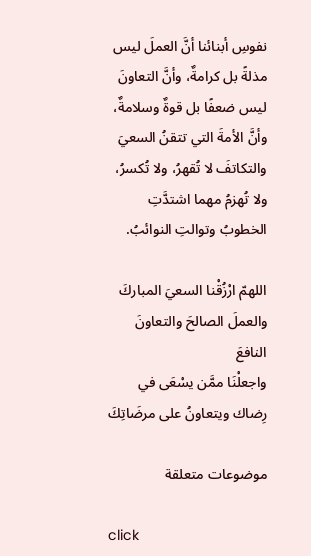نفوسِ أبنائنا أنَّ العملَ ليس مذلةً بل كرامةٌ، وأنَّ التعاونَ ليس ضعفًا بل قوةٌ وسلامةٌ، وأنَّ الأمةَ التي تتقنُ السعيَ والتكاتفَ لا تُقهرُ، ولا تُكسرُ، ولا تُهزمُ مهما اشتدَّتِ الخطوبُ وتوالتِ النوائبُ.

اللهمّ ارْزُقْنا السعيَ المباركَ والعملَ الصالحَ والتعاونَ النافعَ
واجعلْنَا ممَّن يسْعَى في رِضاك ويتعاونُ على مرضَاتِكَ

موضوعات متعلقة

click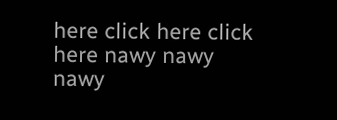here click here click here nawy nawy nawy